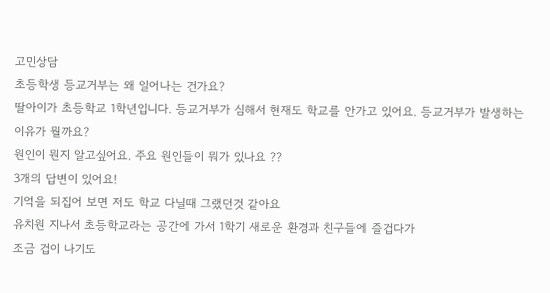고민상담
초등학생 등교거부는 왜 일어나는 건가요?
딸아이가 초등학교 1학년입니다. 등교거부가 심해서 현재도 학교를 안가고 있어요. 등교거부가 발생하는 이유가 뭘까요?
원인이 뭔지 알고싶어요. 주요 원인들이 뭐가 있나요 ??
3개의 답변이 있어요!
기억을 되집어 보면 저도 학교 다닐때 그랬던것 같아요
유치원 지나서 초등학교라는 공간에 가서 1학기 새로운 환경과 친구들에 즐겁다가
조금 겁이 나기도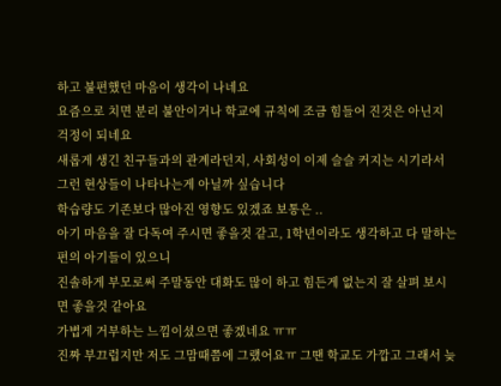하고 불편했던 마음이 생각이 나네요
요즘으로 치면 분리 불안이거나 학교에 규칙에 조금 힘들어 진것은 아닌지 걱정이 되네요
새롭게 생긴 친구들과의 관계라던지, 사회성이 이제 슬슬 커지는 시기라서 그런 현상들이 나타나는게 아닐까 싶습니다
학습량도 기존보다 많아진 영향도 있겠죠 보통은 ..
아기 마음을 잘 다독여 주시면 좋을것 같고, 1학년이라도 생각하고 다 말하는 편의 아기들이 있으니
진솔하게 부모로써 주말동안 대화도 많이 하고 힘든게 없는지 잘 살펴 보시면 좋을것 같아요
가볍게 거부하는 느낌이셨으면 좋겠네요 ㅠㅠ
진짜 부끄럽지만 저도 그맘때쯤에 그랬어요ㅠ 그땐 학교도 가깝고 그래서 늦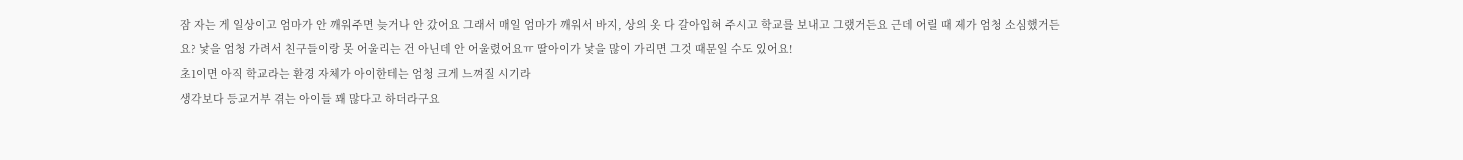잠 자는 게 일상이고 엄마가 안 깨워주면 늦거나 안 갔어요 그래서 매일 엄마가 깨워서 바지, 상의 옷 다 갈아입혀 주시고 학교를 보내고 그랬거든요 근데 어릴 때 제가 엄청 소심했거든요? 낯을 엄청 가려서 친구들이랑 못 어울리는 건 아닌데 안 어울렸어요ㅠ 딸아이가 낯을 많이 가리면 그것 때문일 수도 있어요!
초1이면 아직 학교라는 환경 자체가 아이한테는 엄청 크게 느껴질 시기라
생각보다 등교거부 겪는 아이들 꽤 많다고 하더라구요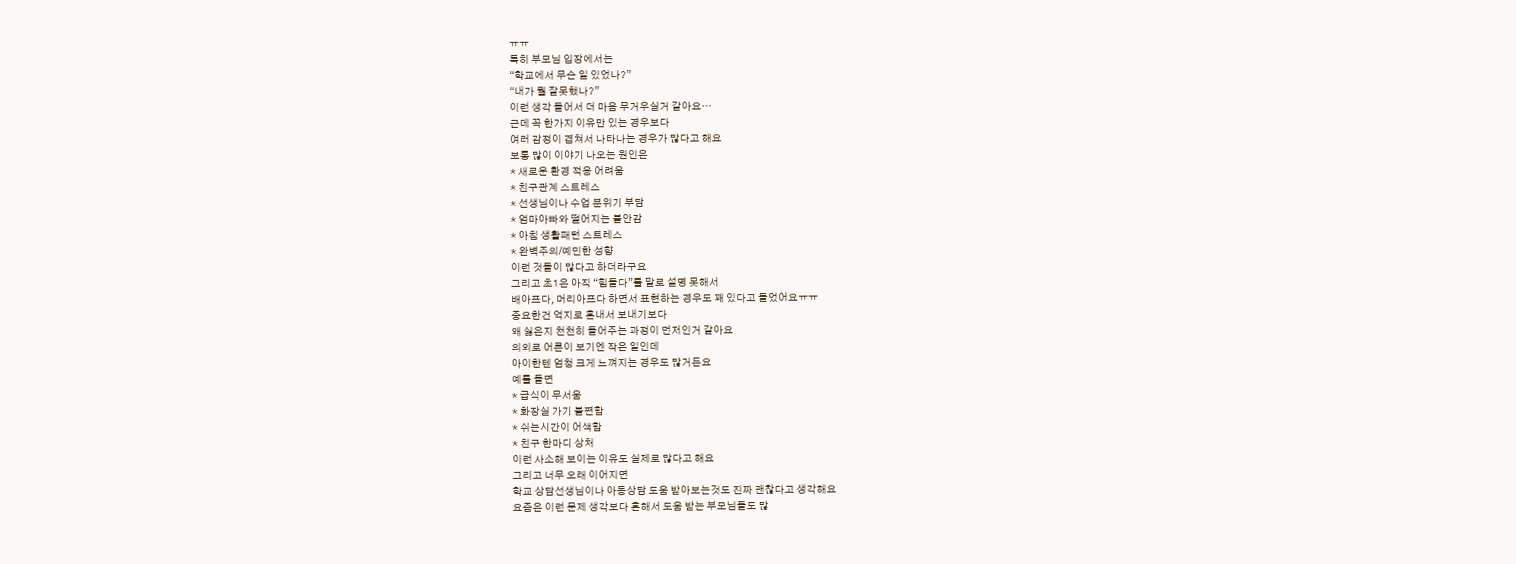ㅠㅠ
특히 부모님 입장에서는
“학교에서 무슨 일 있었나?”
“내가 뭘 잘못했나?”
이런 생각 들어서 더 마음 무거우실거 같아요…
근데 꼭 한가지 이유만 있는 경우보다
여러 감정이 겹쳐서 나타나는 경우가 많다고 해요
보통 많이 이야기 나오는 원인은
* 새로운 환경 적응 어려움
* 친구관계 스트레스
* 선생님이나 수업 분위기 부담
* 엄마아빠와 떨어지는 불안감
* 아침 생활패턴 스트레스
* 완벽주의/예민한 성향
이런 것들이 많다고 하더라구요
그리고 초1은 아직 “힘들다”를 말로 설명 못해서
배아프다, 머리아프다 하면서 표현하는 경우도 꽤 있다고 들었어요ㅠㅠ
중요한건 억지로 혼내서 보내기보다
왜 싫은지 천천히 들어주는 과정이 먼저인거 같아요
의외로 어른이 보기엔 작은 일인데
아이한텐 엄청 크게 느껴지는 경우도 많거든요
예를 들면
* 급식이 무서움
* 화장실 가기 불편함
* 쉬는시간이 어색함
* 친구 한마디 상처
이런 사소해 보이는 이유도 실제로 많다고 해요
그리고 너무 오래 이어지면
학교 상담선생님이나 아동상담 도움 받아보는것도 진짜 괜찮다고 생각해요
요즘은 이런 문제 생각보다 흔해서 도움 받는 부모님들도 많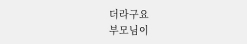더라구요
부모님이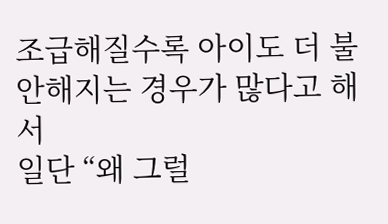조급해질수록 아이도 더 불안해지는 경우가 많다고 해서
일단 “왜 그럴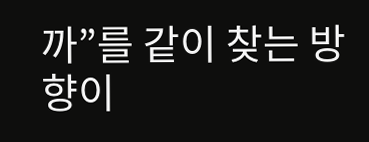까”를 같이 찾는 방향이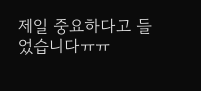제일 중요하다고 들었습니다ㅠㅠ